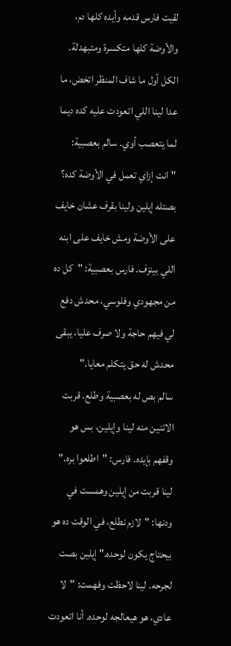لقيت فارس قدمه وأيده كلها دم، والأوضة كلها متكسرة ومتبهدلة. الكل أول ما شاف المنظر اتخض، ما عدا لينا اللي اتعودت عليه كده ديما لما يتعصب أوي. سالم بعصبية: "انت إزاي تعمل في الأوضة كده؟ بصتله إيلين ولينا بقرف عشان خايف على الأوضة ومش خايف على ابنه اللي بينزف. فارس بعصبية: "كل ده من مجهودي وفلوسي، محدش دفع لي فيهم حاجة ولا صرف عليا، يبقى محدش له حق يتكلم معايا."
سالم بص له بعصبية وطلع. قربت الاتنين منه لينا وإيلين، بس هو وقفهم بإيده. فارس: "اطلعوا بره." لينا قربت من إيلين وهمست في ودنها: "لازم نطلع، في الوقت ده هو بيحتاج يكون لوحده." إيلين بصت لجرحه. لينا لاحظت وفهمت: "لا عادي، هو هيعالجه لوحده. أنا اتعودت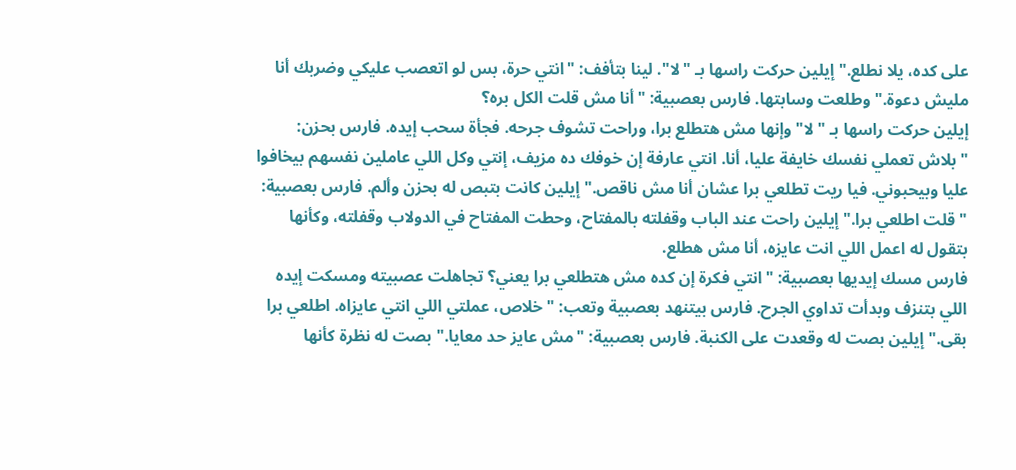على كده، يلا نطلع." إيلين حركت راسها بـ "لا". لينا بتأفف: "انتي حرة، بس لو اتعصب عليكي وضربك أنا مليش دعوة." وطلعت وسابتها. فارس بعصبية: "أنا مش قلت الكل بره؟
إيلين حركت راسها بـ "لا" وإنها مش هتطلع برا، وراحت تشوف جرحه. فجأة سحب إيده. فارس بحزن: "بلاش تعملي نفسك خايفة عليا، أنا. انتي عارفة إن خوفك ده مزيف، إنتي وكل اللي عاملين نفسهم بيخافوا عليا وبيحبوني. فيا ريت تطلعي برا عشان أنا مش ناقص." إيلين كانت بتبص له بحزن وألم. فارس بعصبية: "قلت اطلعي برا." إيلين راحت عند الباب وقفلته بالمفتاح، وحطت المفتاح في الدولاب وقفلته، وكأنها بتقول له اعمل اللي انت عايزه، أنا مش هطلع.
فارس مسك إيديها بعصبية: "انتي فكرة إن كده مش هتطلعي برا يعني؟ تجاهلت عصبيته ومسكت إيده اللي بتنزف وبدأت تداوي الجرح. فارس بيتنهد بعصبية وتعب: "خلاص، عملتي اللي انتي عايزاه. اطلعي برا بقى." إيلين بصت له وقعدت على الكنبة. فارس بعصبية: "مش عايز حد معايا." بصت له نظرة كأنها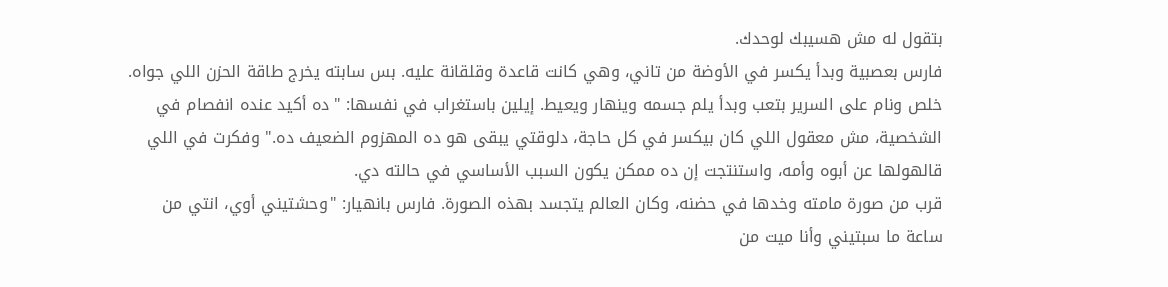بتقول له مش هسيبك لوحدك.
فارس بعصبية وبدأ يكسر في الأوضة من تاني، وهي كانت قاعدة وقلقانة عليه. بس سابته يخرج طاقة الحزن اللي جواه. خلص ونام على السرير بتعب وبدأ يلم جسمه وينهار ويعيط. إيلين باستغراب في نفسها: "ده أكيد عنده انفصام في الشخصية، مش معقول اللي كان بيكسر في كل حاجة، دلوقتي يبقى هو ده المهزوم الضعيف ده." وفكرت في اللي قالهولها عن أبوه وأمه، واستنتجت إن ده ممكن يكون السبب الأساسي في حالته دي.
قرب من صورة مامته وخدها في حضنه، وكان العالم يتجسد بهذه الصورة. فارس بانهيار: "وحشتيني أوي، انتي من ساعة ما سبتيني وأنا ميت من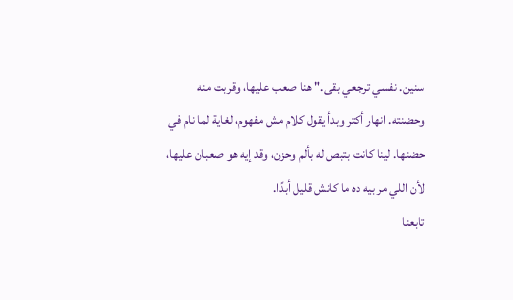سنين. نفسي ترجعي بقى." هنا صعب عليها، وقربت منه وحضنته. انهار أكتر وبدأ يقول كلام مش مفهوم، لغاية لما نام في حضنها. لينا كانت بتبص له بألم وحزن، وقد إيه هو صعبان عليها، لأن اللي مر بيه ده ما كانش قليل أبدًا.
تابعنا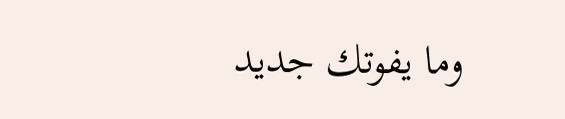وما يفوتك جديد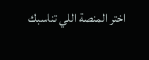اختر المنصة اللي تناسبك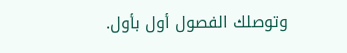وتوصلك الفصول أول بأول.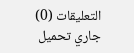التعليقات (0)
جاري تحميل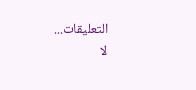التعليقات...
لا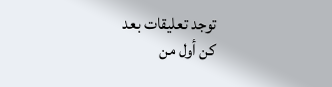توجد تعليقات بعد
كن أول من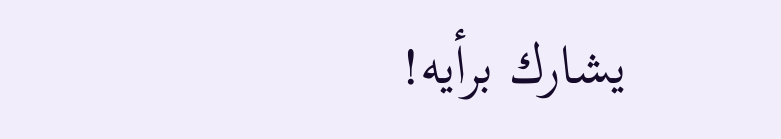يشارك برأيه!